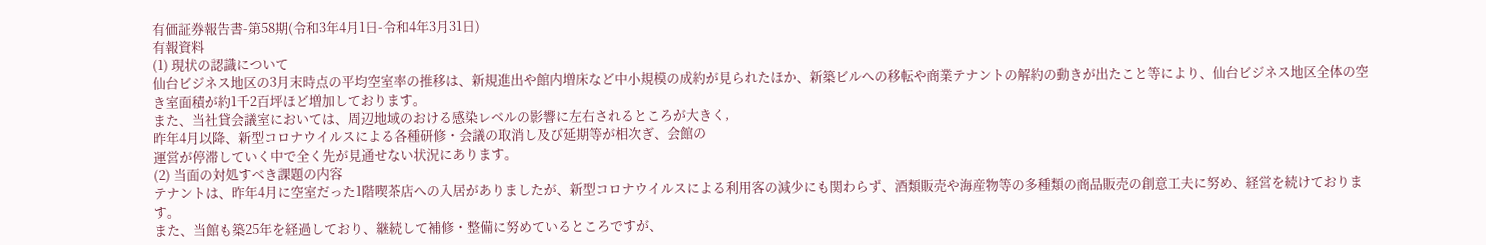有価証券報告書-第58期(令和3年4月1日-令和4年3月31日)
有報資料
(1) 現状の認識について
仙台ビジネス地区の3月末時点の平均空室率の推移は、新規進出や館内増床など中小規模の成約が見られたほか、新築ビルへの移転や商業テナントの解約の動きが出たこと等により、仙台ビジネス地区全体の空き室面積が約1千2百坪ほど増加しております。
また、当社貸会議室においては、周辺地域のおける感染レベルの影響に左右されるところが大きく,
昨年4月以降、新型コロナウイルスによる各種研修・会議の取消し及び延期等が相次ぎ、会館の
運営が停滞していく中で全く先が見通せない状況にあります。
(2) 当面の対処すべき課題の内容
テナントは、昨年4月に空室だった1階喫茶店への入居がありましたが、新型コロナウイルスによる利用客の減少にも関わらず、酒類販売や海産物等の多種類の商品販売の創意工夫に努め、経営を続けております。
また、当館も築25年を経過しており、継続して補修・整備に努めているところですが、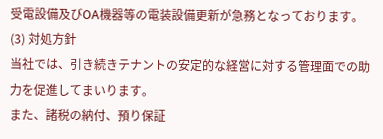受電設備及びOA機器等の電装設備更新が急務となっております。
(3) 対処方針
当社では、引き続きテナントの安定的な経営に対する管理面での助力を促進してまいります。
また、諸税の納付、預り保証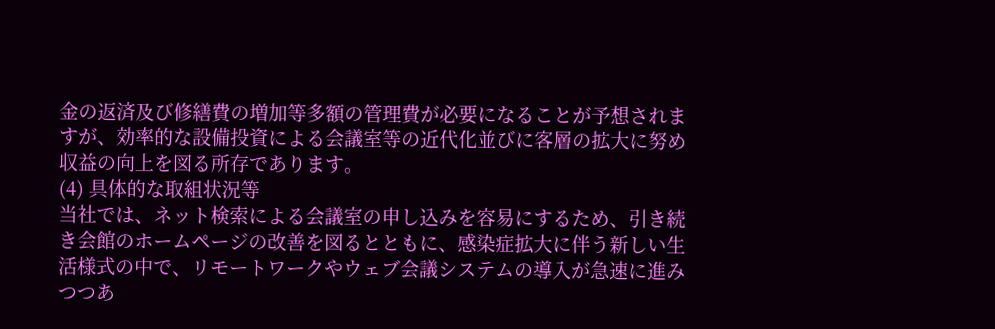金の返済及び修繕費の増加等多額の管理費が必要になることが予想されますが、効率的な設備投資による会議室等の近代化並びに客層の拡大に努め収益の向上を図る所存であります。
(4) 具体的な取組状況等
当社では、ネット検索による会議室の申し込みを容易にするため、引き続き会館のホームページの改善を図るとともに、感染症拡大に伴う新しい生活様式の中で、リモートワークやウェブ会議システムの導入が急速に進みつつあ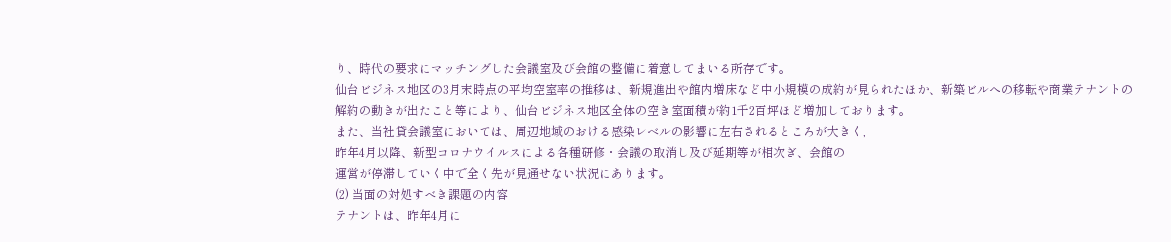り、時代の要求にマッチングした会議室及び会館の整備に着意してまいる所存です。
仙台ビジネス地区の3月末時点の平均空室率の推移は、新規進出や館内増床など中小規模の成約が見られたほか、新築ビルへの移転や商業テナントの解約の動きが出たこと等により、仙台ビジネス地区全体の空き室面積が約1千2百坪ほど増加しております。
また、当社貸会議室においては、周辺地域のおける感染レベルの影響に左右されるところが大きく,
昨年4月以降、新型コロナウイルスによる各種研修・会議の取消し及び延期等が相次ぎ、会館の
運営が停滞していく中で全く先が見通せない状況にあります。
(2) 当面の対処すべき課題の内容
テナントは、昨年4月に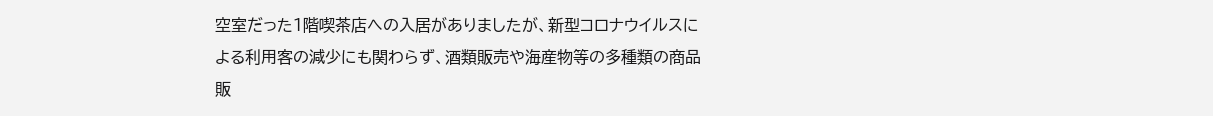空室だった1階喫茶店への入居がありましたが、新型コロナウイルスによる利用客の減少にも関わらず、酒類販売や海産物等の多種類の商品販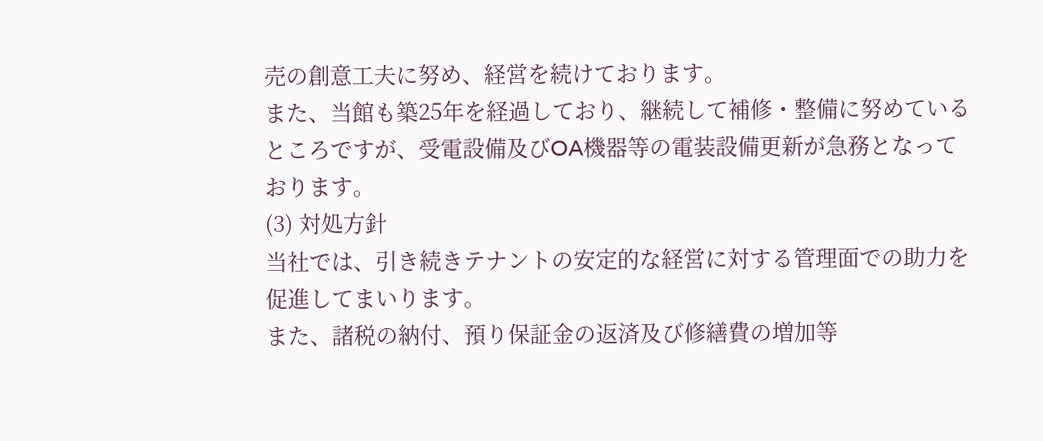売の創意工夫に努め、経営を続けております。
また、当館も築25年を経過しており、継続して補修・整備に努めているところですが、受電設備及びOA機器等の電装設備更新が急務となっております。
(3) 対処方針
当社では、引き続きテナントの安定的な経営に対する管理面での助力を促進してまいります。
また、諸税の納付、預り保証金の返済及び修繕費の増加等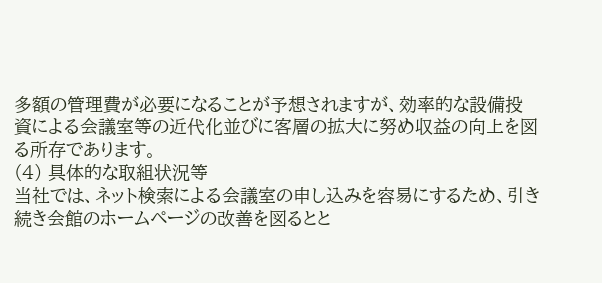多額の管理費が必要になることが予想されますが、効率的な設備投資による会議室等の近代化並びに客層の拡大に努め収益の向上を図る所存であります。
(4) 具体的な取組状況等
当社では、ネット検索による会議室の申し込みを容易にするため、引き続き会館のホームページの改善を図るとと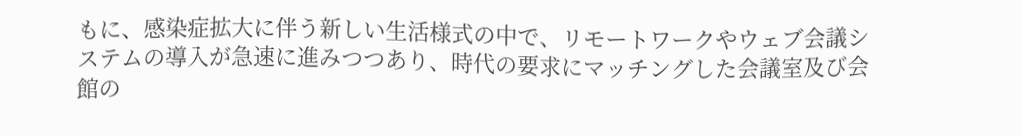もに、感染症拡大に伴う新しい生活様式の中で、リモートワークやウェブ会議システムの導入が急速に進みつつあり、時代の要求にマッチングした会議室及び会館の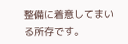整備に着意してまいる所存です。